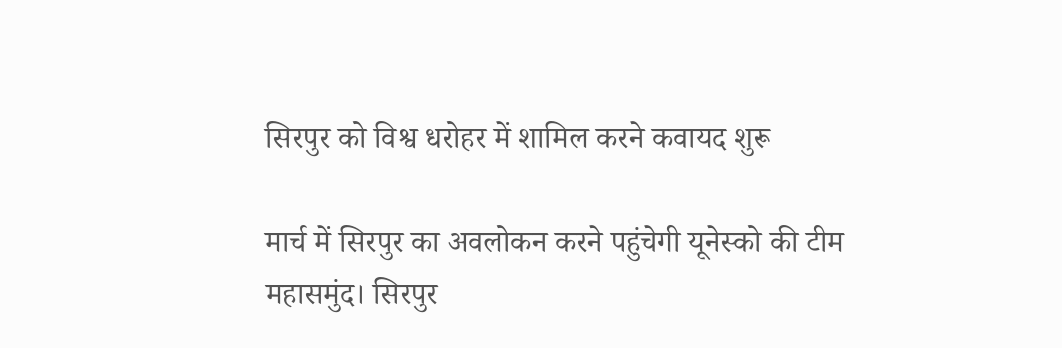सिरपुर को विश्व धरोहर में शामिल करने कवायद शुरू

मार्च में सिरपुर का अवलोकन करने पहुंचेगी यूनेस्को की टीम
महासमुंद। सिरपुर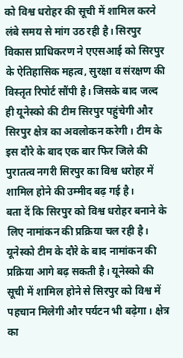को विश्व धरोहर की सूची में शामिल करने लंबे समय से मांग उठ रही है। सिरपुर विकास प्राधिकरण ने एएसआई को सिरपुर के ऐतिहासिक महत्व, सुरक्षा व संरक्षण की विस्तृत रिपोर्ट सौंपी है। जिसके बाद जल्द ही यूनेस्को की टीम सिरपुर पहुंचेगी और सिरपुर क्षेत्र का अवलोकन करेगी। टीम के इस दौरे के बाद एक बार फिर जिले की पुरातत्व नगरी सिरपुर का विश्व धरोहर में शामिल होने की उम्मीद बढ़ गई है।
बता दें कि सिरपुर को विश्व धरोहर बनाने के लिए नामांकन की प्रक्रिया चल रही है। यूनेस्को टीम के दौरे के बाद नामांकन की प्रक्रिया आगे बढ़ सकती है। यूनेस्को की सूची में शामिल होने से सिरपुर को विश्व में पहचान मिलेगी और पर्यटन भी बढ़ेगा। क्षेत्र का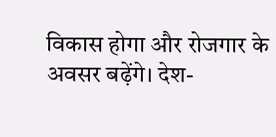विकास होगा और रोजगार के अवसर बढ़ेंगे। देश-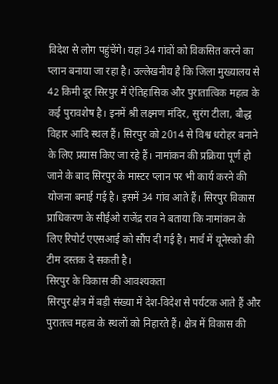विदेश से लोग पहुंचेंगे। यहां 34 गांवों को विकसित करने का प्लान बनाया जा रहा है। उल्लेखनीय है कि जिला मुख्यालय से 42 किमी दूर सिरपुर में ऐतिहासिक और पुरातात्विक महत्व के कई पुरावशेष है। इनमें श्री लक्ष्मण मंदिर, सुरंग टीला, बौद्ध विहार आदि स्थल हैं। सिरपुर को 2014 से विश्व धरोहर बनाने के लिए प्रयास किए जा रहे हैं। नामांकन की प्रक्रिया पूर्ण हो जाने के बाद सिरपुर के मास्टर प्लान पर भी कार्य करने की योजना बनाई गई है। इसमें 34 गांव आते हैं। सिरपुर विकास प्राधिकरण के सीईओ राजेंद्र राव ने बताया कि नामांकन के लिए रिपोर्ट एएसआई को सौंप दी गई है। मार्च में यूनेस्को की टीम दस्तक दे सकती है।
सिरपुर के विकास की आवश्यकता
सिरपुर क्षेत्र में बड़ी संख्या में देश-विदेश से पर्यटक आते हैं और पुरातत्व महत्व के स्थलों को निहारते हैं। क्षेत्र में विकास की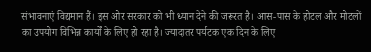संभावनाएं विद्यमान हैं। इस ओर सरकार को भी ध्यान देने की जरूरत है। आस-पास के होटल और मोटलों का उपयोग विभिन्न कार्यों के लिए हो रहा है। ज्यादातर पर्यटक एक दिन के लिए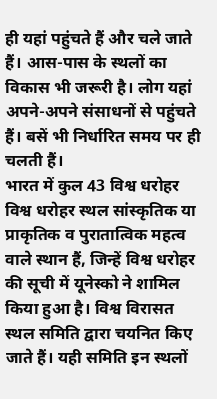ही यहां पहुंचते हैं और चले जाते हैं। आस-पास के स्थलों का विकास भी जरूरी है। लोग यहां अपने-अपने संसाधनों से पहुंचते हैं। बसें भी निर्धारित समय पर ही चलती हैं।
भारत में कुल 43 विश्व धरोहर
विश्व धरोहर स्थल सांस्कृतिक या प्राकृतिक व पुरातात्विक महत्व वाले स्थान हैं, जिन्हें विश्व धरोहर की सूची में यूनेस्को ने शामिल किया हुआ है। विश्व विरासत स्थल समिति द्वारा चयनित किए जाते हैं। यही समिति इन स्थलों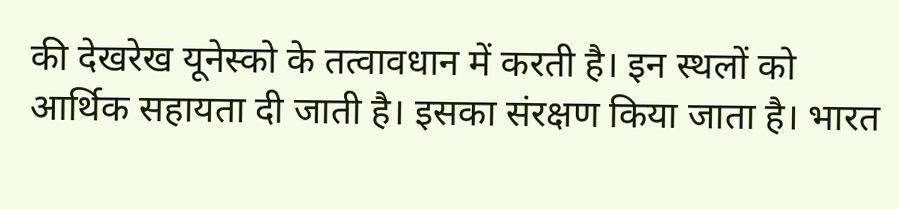की देखरेख यूनेस्को के तत्वावधान में करती है। इन स्थलों को आर्थिक सहायता दी जाती है। इसका संरक्षण किया जाता है। भारत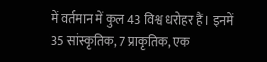में वर्तमान में कुल 43 विश्व धरोहर हैं। इनमें 35 सांस्कृतिक, 7 प्राकृतिक, एक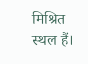मिश्रित स्थल हैं।